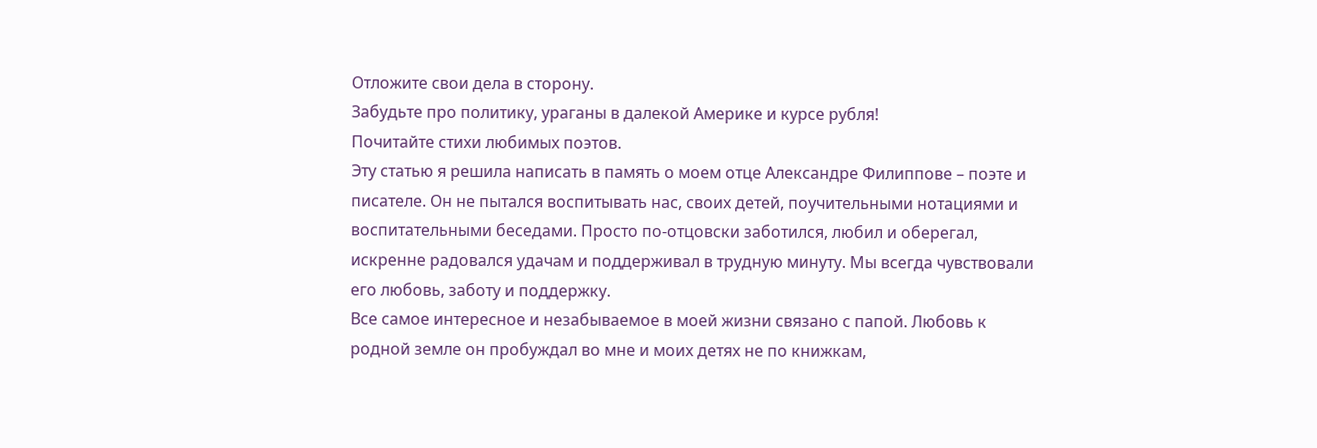Отложите свои дела в сторону.
Забудьте про политику, ураганы в далекой Америке и курсе рубля!
Почитайте стихи любимых поэтов.
Эту статью я решила написать в память о моем отце Александре Филиппове – поэте и писателе. Он не пытался воспитывать нас, своих детей, поучительными нотациями и воспитательными беседами. Просто по-отцовски заботился, любил и оберегал, искренне радовался удачам и поддерживал в трудную минуту. Мы всегда чувствовали его любовь, заботу и поддержку.
Все самое интересное и незабываемое в моей жизни связано с папой. Любовь к родной земле он пробуждал во мне и моих детях не по книжкам,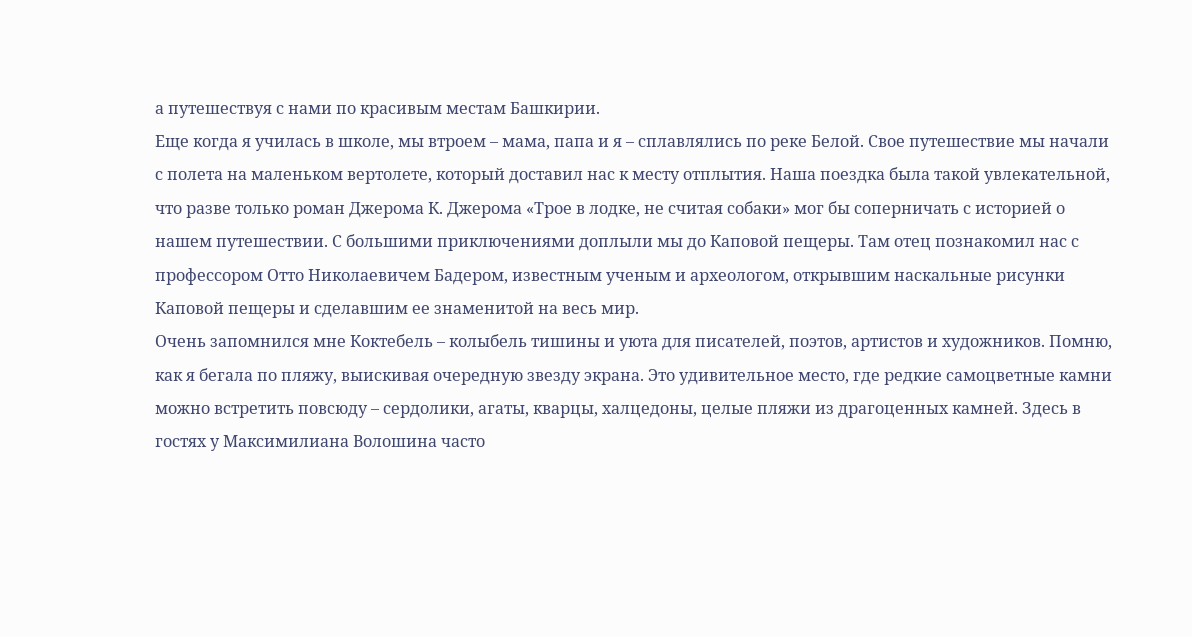а путешествуя с нами по красивым местам Башкирии.
Еще когда я училась в школе, мы втроем – мама, папа и я – сплавлялись по реке Белой. Свое путешествие мы начали с полета на маленьком вертолете, который доставил нас к месту отплытия. Наша поездка была такой увлекательной, что разве только роман Джерома К. Джерома «Трое в лодке, не считая собаки» мог бы соперничать с историей о нашем путешествии. С большими приключениями доплыли мы до Каповой пещеры. Там отец познакомил нас с профессором Отто Николаевичем Бадером, известным ученым и археологом, открывшим наскальные рисунки Каповой пещеры и сделавшим ее знаменитой на весь мир.
Очень запомнился мне Коктебель – колыбель тишины и уюта для писателей, поэтов, артистов и художников. Помню, как я бегала по пляжу, выискивая очередную звезду экрана. Это удивительное место, где редкие самоцветные камни можно встретить повсюду – сердолики, агаты, кварцы, халцедоны, целые пляжи из драгоценных камней. Здесь в гостях у Максимилиана Волошина часто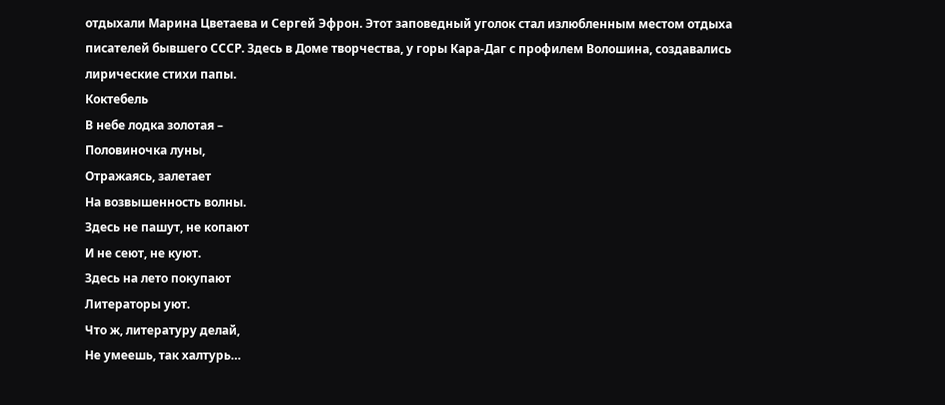отдыхали Марина Цветаева и Сергей Эфрон. Этот заповедный уголок стал излюбленным местом отдыха писателей бывшего СССР. Здесь в Доме творчества, у горы Кара-Даг с профилем Волошина, создавались лирические стихи папы.
Коктебель
В небе лодка золотая –
Половиночка луны,
Отражаясь, залетает
На возвышенность волны.
Здесь не пашут, не копают
И не сеют, не куют.
Здесь на лето покупают
Литераторы уют.
Что ж, литературу делай,
Не умеешь, так халтурь…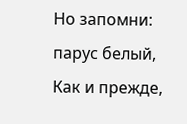Но запомни: парус белый,
Как и прежде,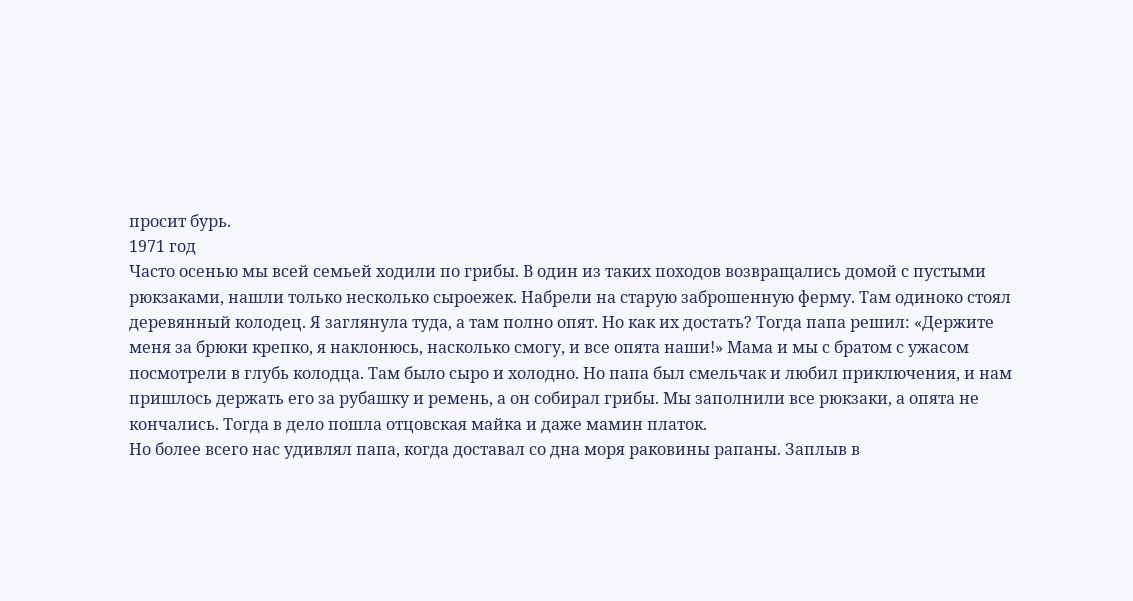просит бурь.
1971 год
Часто осенью мы всей семьей ходили по грибы. В один из таких походов возвращались домой с пустыми рюкзаками, нашли только несколько сыроежек. Набрели на старую заброшенную ферму. Там одиноко стоял деревянный колодец. Я заглянула туда, а там полно опят. Но как их достать? Тогда папа решил: «Держите меня за брюки крепко, я наклонюсь, насколько смогу, и все опята наши!» Мама и мы с братом с ужасом посмотрели в глубь колодца. Там было сыро и холодно. Но папа был смельчак и любил приключения, и нам пришлось держать его за рубашку и ремень, а он собирал грибы. Мы заполнили все рюкзаки, а опята не кончались. Тогда в дело пошла отцовская майка и даже мамин платок.
Но более всего нас удивлял папа, когда доставал со дна моря раковины рапаны. Заплыв в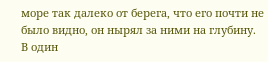море так далеко от берега, что его почти не было видно, он нырял за ними на глубину. В один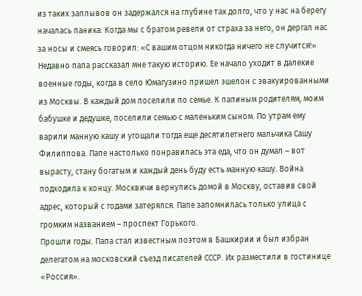из таких заплывов он задержался на глубине так долго, что у нас на берегу началась паника. Когда мы с братом ревели от страха за него, он дергал нас за носы и смеясь говорил: «С вашим отцом никогда ничего не случится!»
Недавно папа рассказал мне такую историю. Ее начало уходит в далекие военные годы, когда в село Юмагузино пришел эшелон с эвакуированными из Москвы. В каждый дом поселили по семье. К папиным родителям, моим бабушке и дедушке, поселили семью с маленьким сыном. По утрам ему варили манную кашу и угощали тогда еще десятилетнего мальчика Сашу Филиппова. Папе настолько понравилась эта еда, что он думал – вот вырасту, стану богатым и каждый день буду есть манную кашу. Война подходила к концу. Москвичи вернулись домой в Москву, оставив свой адрес, который с годами затерялся. Папе запомнилась только улица с громким названием – проспект Горького.
Прошли годы. Папа стал известным поэтом в Башкирии и был избран делегатом на московский съезд писателей СССР. Их разместили в гостинице «Россия».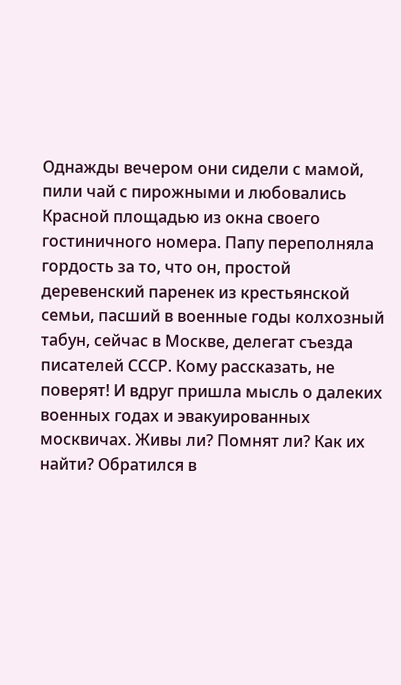Однажды вечером они сидели с мамой, пили чай с пирожными и любовались Красной площадью из окна своего гостиничного номера. Папу переполняла гордость за то, что он, простой деревенский паренек из крестьянской семьи, пасший в военные годы колхозный табун, сейчас в Москве, делегат съезда писателей СССР. Кому рассказать, не поверят! И вдруг пришла мысль о далеких военных годах и эвакуированных москвичах. Живы ли? Помнят ли? Как их найти? Обратился в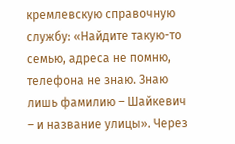кремлевскую справочную службу: «Найдите такую-то семью, адреса не помню, телефона не знаю. Знаю лишь фамилию – Шайкевич – и название улицы». Через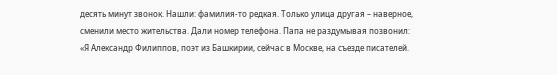десять минут звонок. Нашли: фамилия-то редкая. Только улица другая – наверное, сменили место жительства. Дали номер телефона. Папа не раздумывая позвонил: «Я Александр Филиппов, поэт из Башкирии, сейчас в Москве, на съезде писателей.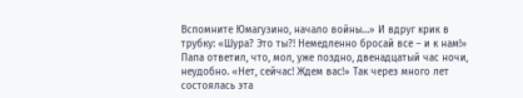Вспомните Юмагузино, начало войны…» И вдруг крик в трубку: «Шура? Это ты?! Немедленно бросай все – и к нам!» Папа ответил, что, мол, уже поздно, двенадцатый час ночи, неудобно. «Нет, сейчас! Ждем вас!» Так через много лет состоялась эта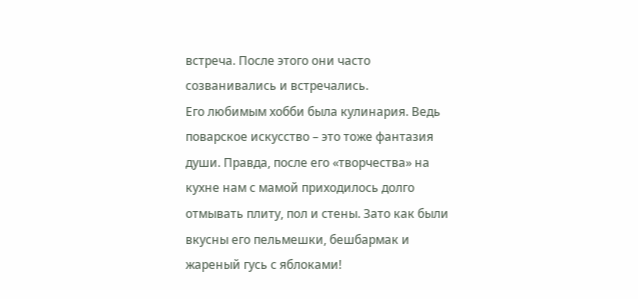встреча. После этого они часто созванивались и встречались.
Его любимым хобби была кулинария. Ведь поварское искусство – это тоже фантазия души. Правда, после его «творчества» на кухне нам с мамой приходилось долго отмывать плиту, пол и стены. Зато как были вкусны его пельмешки, бешбармак и жареный гусь с яблоками!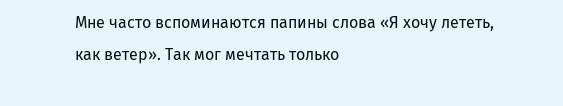Мне часто вспоминаются папины слова «Я хочу лететь, как ветер». Так мог мечтать только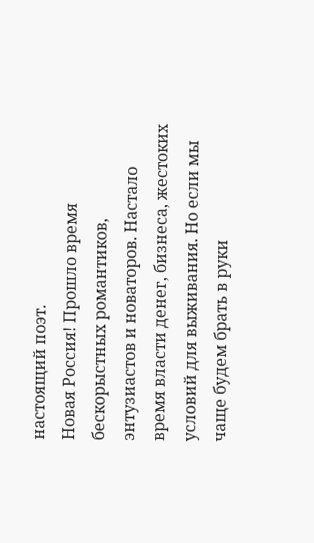настоящий поэт.
Новая Россия! Прошло время бескорыстных романтиков, энтузиастов и новаторов. Настало время власти денег, бизнеса, жестоких условий для выживания. Но если мы чаще будем брать в руки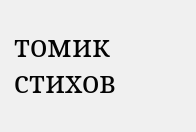томик стихов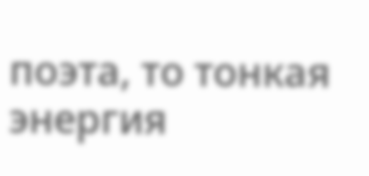поэта, то тонкая энергия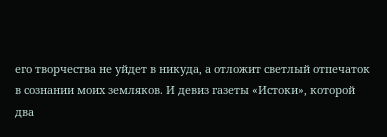его творчества не уйдет в никуда, а отложит светлый отпечаток в сознании моих земляков. И девиз газеты «Истоки», которой два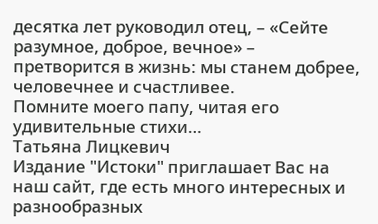десятка лет руководил отец, – «Сейте разумное, доброе, вечное» – претворится в жизнь: мы станем добрее, человечнее и счастливее.
Помните моего папу, читая его удивительные стихи…
Татьяна Лицкевич
Издание "Истоки" приглашает Вас на наш сайт, где есть много интересных и разнообразных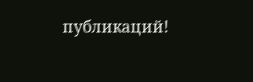публикаций!